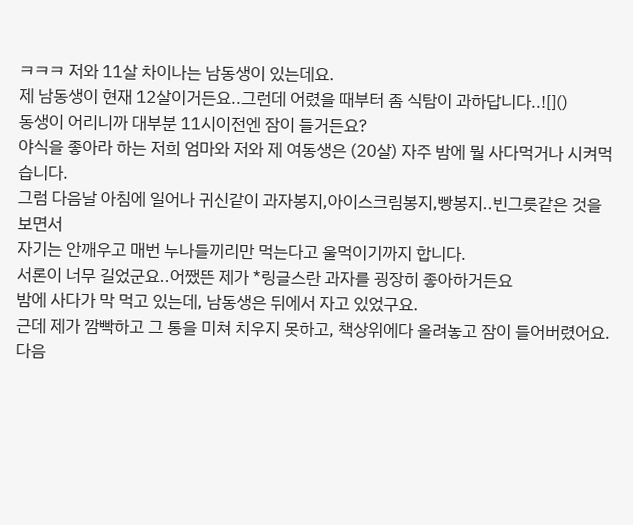ㅋㅋㅋ 저와 11살 차이나는 남동생이 있는데요.
제 남동생이 현재 12살이거든요..그런데 어렸을 때부터 좀 식탐이 과하답니다..![]()
동생이 어리니까 대부분 11시이전엔 잠이 들거든요?
야식을 좋아라 하는 저희 엄마와 저와 제 여동생은 (20살) 자주 밤에 뭘 사다먹거나 시켜먹습니다.
그럼 다음날 아침에 일어나 귀신같이 과자봉지,아이스크림봉지,빵봉지..빈그릇같은 것을 보면서
자기는 안깨우고 매번 누나들끼리만 먹는다고 울먹이기까지 합니다.
서론이 너무 길었군요..어쨌뜬 제가 *링글스란 과자를 굉장히 좋아하거든요
밤에 사다가 막 먹고 있는데, 남동생은 뒤에서 자고 있었구요.
근데 제가 깜빡하고 그 통을 미쳐 치우지 못하고, 책상위에다 올려놓고 잠이 들어버렸어요.
다음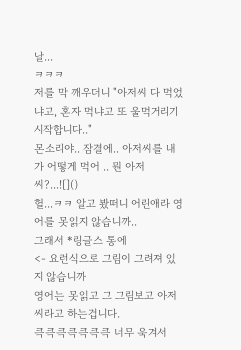날...
ㅋㅋㅋ
저를 막 깨우더니 "아저씨 다 먹었냐고, 혼자 먹냐고 또 울먹거리기 시작합니다.."
몬소리야.. 잠결에.. 아저씨를 내가 어떻게 먹어 .. 뭔 아저씨?...![]()
헐...ㅋㅋ 알고 봤떠니 어린애라 영어를 못읽지 않습니까..
그래서 *링글스 통에
<- 요런식으로 그림이 그려져 있지 않습니까
영어는 못읽고 그 그림보고 아저씨라고 하는겁니다.
큭큭큭큭큭큭큭 너무 욱겨서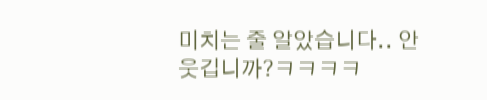미치는 줄 알았습니다.. 안웃깁니까?ㅋㅋㅋㅋ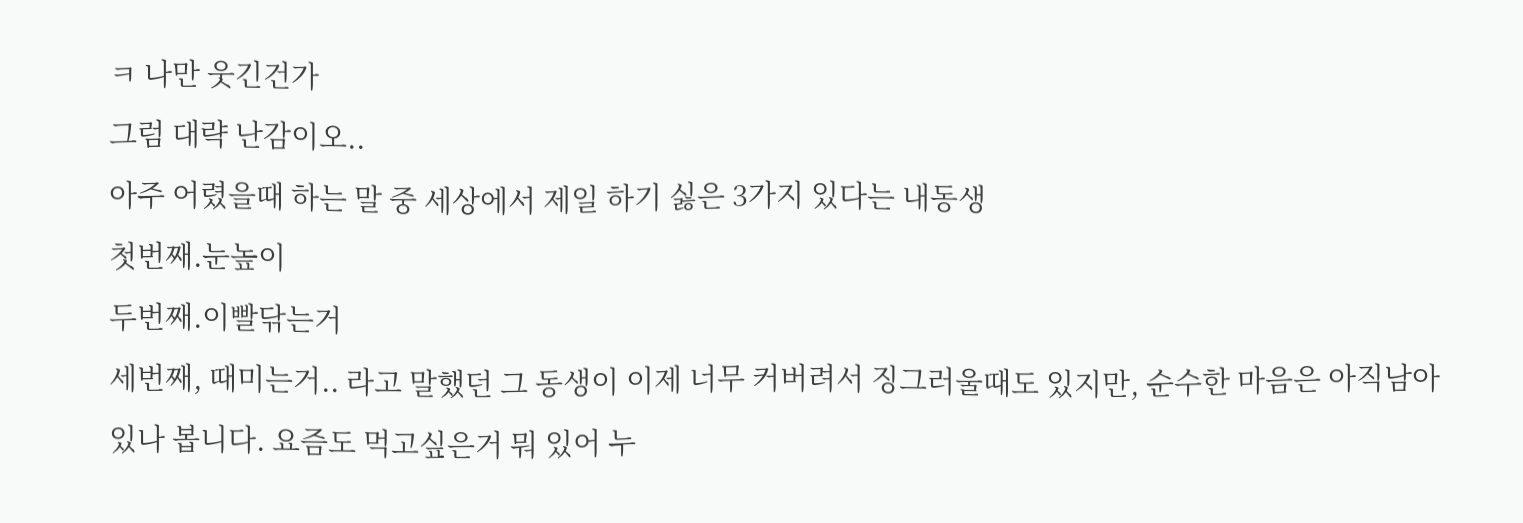ㅋ 나만 웃긴건가
그럼 대략 난감이오..
아주 어렸을때 하는 말 중 세상에서 제일 하기 싫은 3가지 있다는 내동생
첫번째.눈높이
두번째.이빨닦는거
세번째, 때미는거.. 라고 말했던 그 동생이 이제 너무 커버려서 징그러울때도 있지만, 순수한 마음은 아직남아있나 봅니다. 요즘도 먹고싶은거 뭐 있어 누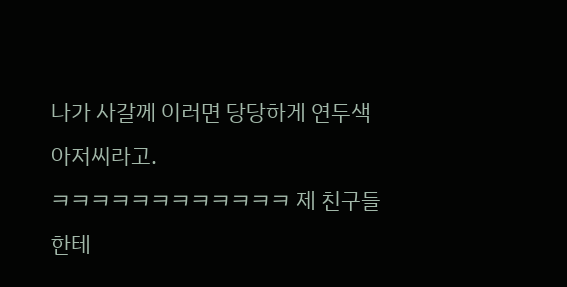나가 사갈께 이러면 당당하게 연두색 아저씨라고.
ㅋㅋㅋㅋㅋㅋㅋㅋㅋㅋㅋㅋ 제 친구들한테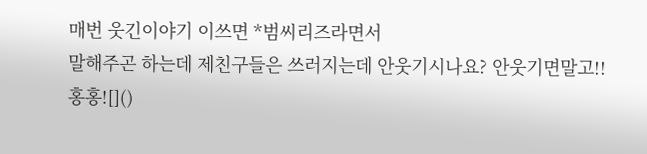매번 웃긴이야기 이쓰면 *범씨리즈라면서
말해주곤 하는데 제친구들은 쓰러지는데 안웃기시나요? 안웃기면말고!!홍홍![]()